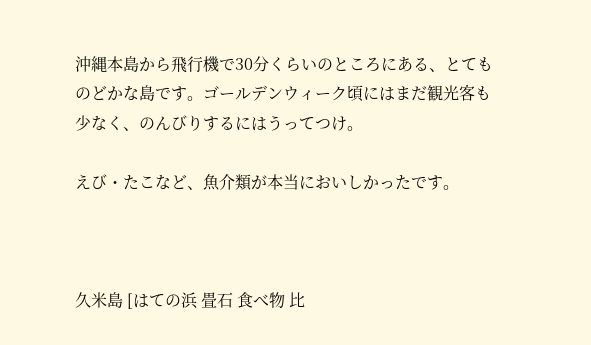沖縄本島から飛行機で30分くらいのところにある、とてものどかな島です。ゴールデンウィーク頃にはまだ観光客も少なく、のんびりするにはうってつけ。

えび・たこなど、魚介類が本当においしかったです。



久米島 [はての浜 畳石 食べ物 比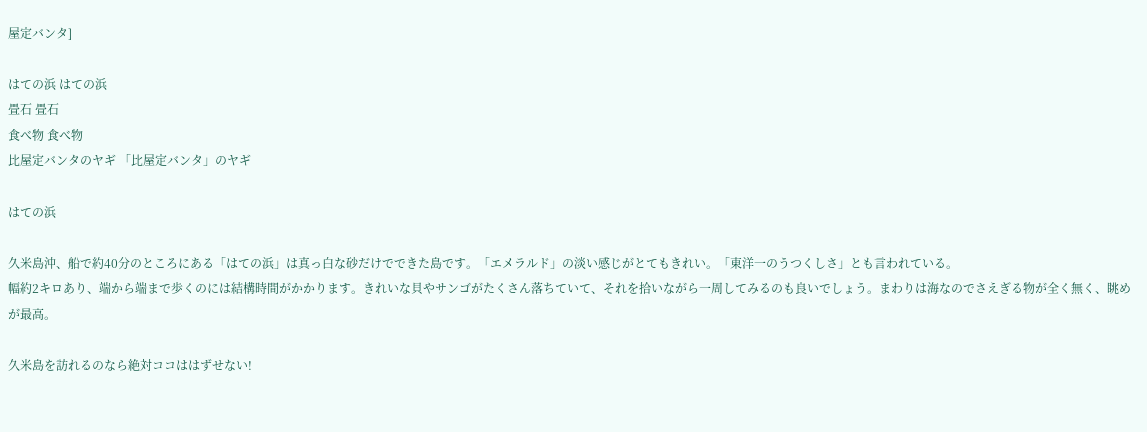屋定バンタ]

はての浜 はての浜
畳石 畳石
食べ物 食べ物
比屋定バンタのヤギ 「比屋定バンタ」のヤギ

はての浜

久米島沖、船で約40分のところにある「はての浜」は真っ白な砂だけでできた島です。「エメラルド」の淡い感じがとてもきれい。「東洋一のうつくしさ」とも言われている。
幅約2キロあり、端から端まで歩くのには結構時間がかかります。きれいな貝やサンゴがたくさん落ちていて、それを拾いながら一周してみるのも良いでしょう。まわりは海なのでさえぎる物が全く無く、眺めが最高。

久米島を訪れるのなら絶対ココははずせない!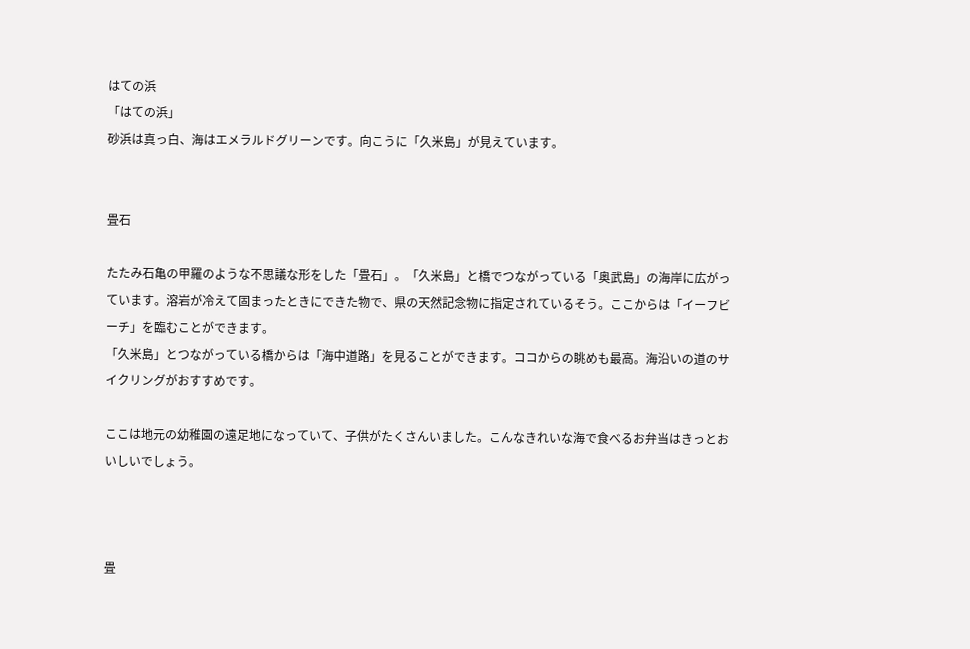はての浜
「はての浜」
砂浜は真っ白、海はエメラルドグリーンです。向こうに「久米島」が見えています。


畳石

たたみ石亀の甲羅のような不思議な形をした「畳石」。「久米島」と橋でつながっている「奥武島」の海岸に広がっています。溶岩が冷えて固まったときにできた物で、県の天然記念物に指定されているそう。ここからは「イーフビーチ」を臨むことができます。
「久米島」とつながっている橋からは「海中道路」を見ることができます。ココからの眺めも最高。海沿いの道のサイクリングがおすすめです。

ここは地元の幼稚園の遠足地になっていて、子供がたくさんいました。こんなきれいな海で食べるお弁当はきっとおいしいでしょう。



畳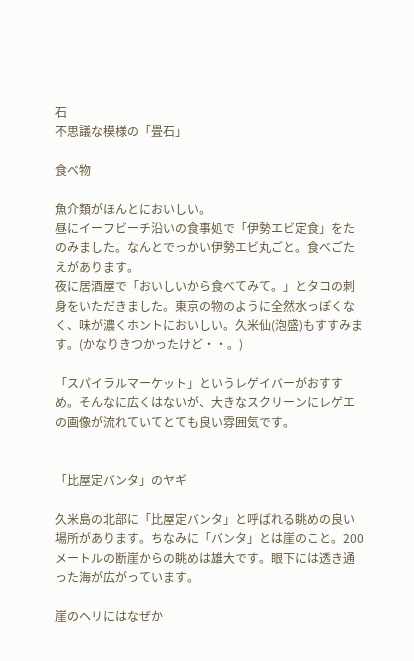石
不思議な模様の「畳石」

食べ物

魚介類がほんとにおいしい。
昼にイーフビーチ沿いの食事処で「伊勢エビ定食」をたのみました。なんとでっかい伊勢エビ丸ごと。食べごたえがあります。
夜に居酒屋で「おいしいから食べてみて。」とタコの刺身をいただきました。東京の物のように全然水っぽくなく、味が濃くホントにおいしい。久米仙(泡盛)もすすみます。(かなりきつかったけど・・。)

「スパイラルマーケット」というレゲイバーがおすすめ。そんなに広くはないが、大きなスクリーンにレゲエの画像が流れていてとても良い雰囲気です。


「比屋定バンタ」のヤギ

久米島の北部に「比屋定バンタ」と呼ばれる眺めの良い場所があります。ちなみに「バンタ」とは崖のこと。200メートルの断崖からの眺めは雄大です。眼下には透き通った海が広がっています。

崖のヘリにはなぜか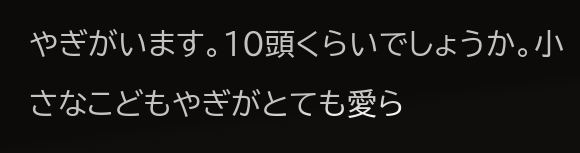やぎがいます。10頭くらいでしょうか。小さなこどもやぎがとても愛ら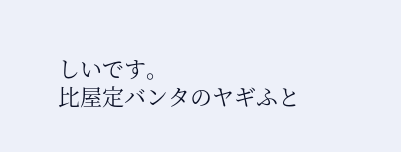しいです。
比屋定バンタのヤギふと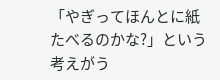「やぎってほんとに紙たべるのかな?」という考えがう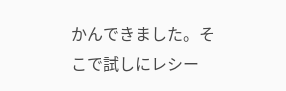かんできました。そこで試しにレシー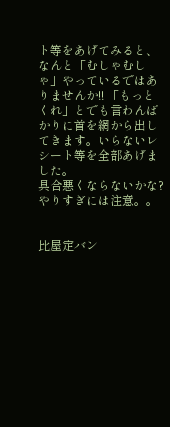ト等をあげてみると、なんと「むしゃむしゃ」やっているではありませんか!! 「もっとくれ」とでも言わんばかりに首を網から出してきます。いらないレシート等を全部あげました。
具合悪くならないかな? やりすぎには注意。。


比屋定バン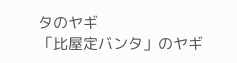タのヤギ
「比屋定バンタ」のヤギ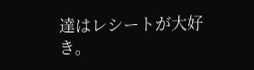達はレシートが大好き。